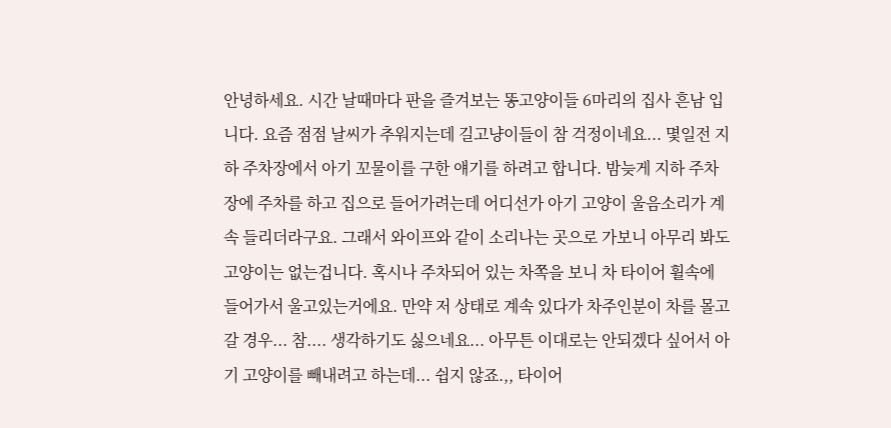안녕하세요. 시간 날때마다 판을 즐겨보는 똥고양이들 6마리의 집사 흔남 입니다. 요즘 점점 날씨가 추워지는데 길고냥이들이 참 걱정이네요... 몇일전 지하 주차장에서 아기 꼬물이를 구한 얘기를 하려고 합니다. 밤늦게 지하 주차장에 주차를 하고 집으로 들어가려는데 어디선가 아기 고양이 울음소리가 계속 들리더라구요. 그래서 와이프와 같이 소리나는 곳으로 가보니 아무리 봐도 고양이는 없는겁니다. 혹시나 주차되어 있는 차쪽을 보니 차 타이어 휠속에 들어가서 울고있는거에요. 만약 저 상태로 계속 있다가 차주인분이 차를 몰고 갈 경우... 참.... 생각하기도 싫으네요... 아무튼 이대로는 안되겠다 싶어서 아기 고양이를 빼내려고 하는데... 쉽지 않죠.,, 타이어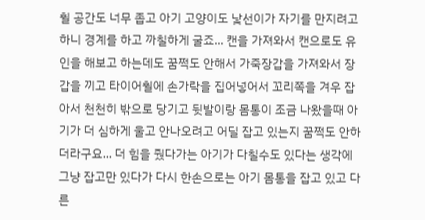휠 공간도 너무 좁고 아기 고양이도 낯선이가 자기를 만지려고 하니 경계를 하고 까칠하게 굴죠... 캔을 가져와서 캔으로도 유인을 해보고 하는데도 꿈쩍도 안해서 가죽장갑을 가져와서 장갑을 끼고 타이어휠에 손가락을 집어넣어서 꼬리쪽을 겨우 잡아서 천천히 밖으로 당기고 뒷발이랑 몸통이 조금 나왔을때 아기가 더 심하게 울고 안나오려고 어딜 잡고 있는지 꿈쩍도 안하더라구요... 더 힘을 줬다가는 아기가 다칠수도 있다는 생각에 그냥 잡고만 있다가 다시 한손으로는 아기 몸통을 잡고 있고 다른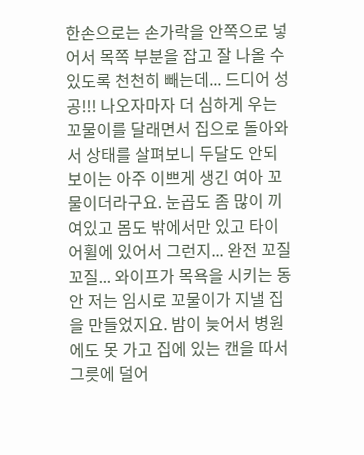한손으로는 손가락을 안쪽으로 넣어서 목쪽 부분을 잡고 잘 나올 수 있도록 천천히 빼는데... 드디어 성공!!! 나오자마자 더 심하게 우는 꼬물이를 달래면서 집으로 돌아와서 상태를 살펴보니 두달도 안되보이는 아주 이쁘게 생긴 여아 꼬물이더라구요. 눈곱도 좀 많이 끼여있고 몸도 밖에서만 있고 타이어휠에 있어서 그런지... 완전 꼬질꼬질... 와이프가 목욕을 시키는 동안 저는 임시로 꼬물이가 지낼 집을 만들었지요. 밤이 늦어서 병원에도 못 가고 집에 있는 캔을 따서 그릇에 덜어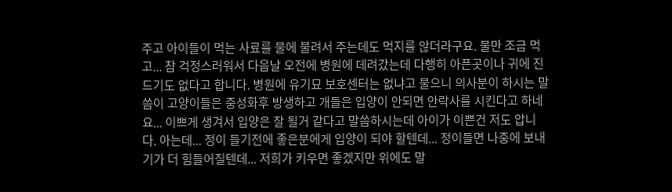주고 아이들이 먹는 사료를 물에 불려서 주는데도 먹지를 않더라구요. 물만 조금 먹고... 참 걱정스러워서 다음날 오전에 병원에 데려갔는데 다행히 아픈곳이나 귀에 진드기도 없다고 합니다. 병원에 유기묘 보호센터는 없냐고 물으니 의사분이 하시는 말씀이 고양이들은 중성화후 방생하고 개들은 입양이 안되면 안락사를 시킨다고 하네요... 이쁘게 생겨서 입양은 잘 될거 같다고 말씀하시는데 아이가 이쁜건 저도 압니다. 아는데... 정이 들기전에 좋은분에게 입양이 되야 할텐데... 정이들면 나중에 보내기가 더 힘들어질텐데... 저희가 키우면 좋겠지만 위에도 말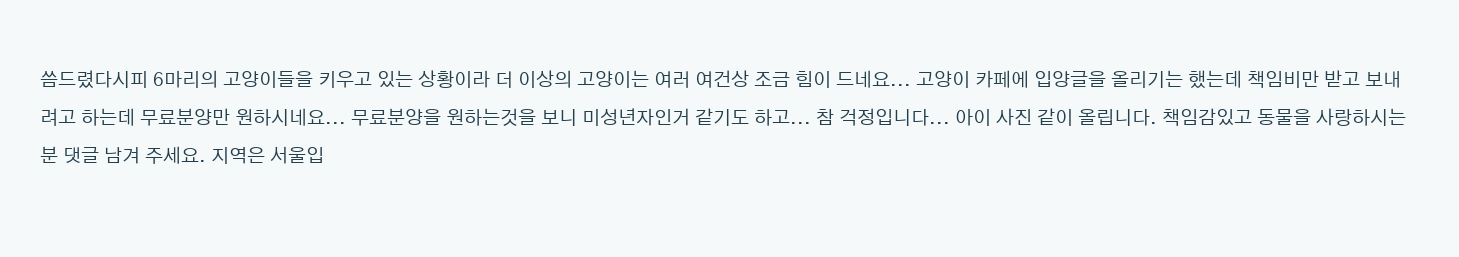씀드렸다시피 6마리의 고양이들을 키우고 있는 상황이라 더 이상의 고양이는 여러 여건상 조금 힘이 드네요... 고양이 카페에 입양글을 올리기는 했는데 책임비만 받고 보내려고 하는데 무료분양만 원하시네요... 무료분양을 원하는것을 보니 미성년자인거 같기도 하고... 참 걱정입니다... 아이 사진 같이 올립니다. 책임감있고 동물을 사랑하시는 분 댓글 남겨 주세요. 지역은 서울입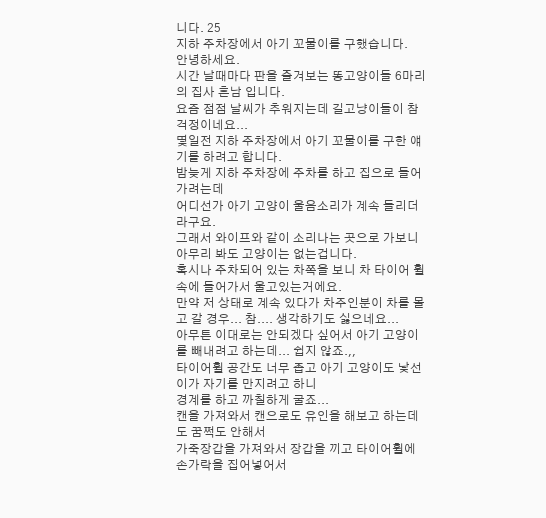니다. 25
지하 주차장에서 아기 꼬물이를 구했습니다.
안녕하세요.
시간 날때마다 판을 즐겨보는 똥고양이들 6마리의 집사 흔남 입니다.
요즘 점점 날씨가 추워지는데 길고냥이들이 참 걱정이네요...
몇일전 지하 주차장에서 아기 꼬물이를 구한 얘기를 하려고 합니다.
밤늦게 지하 주차장에 주차를 하고 집으로 들어가려는데
어디선가 아기 고양이 울음소리가 계속 들리더라구요.
그래서 와이프와 같이 소리나는 곳으로 가보니 아무리 봐도 고양이는 없는겁니다.
혹시나 주차되어 있는 차쪽을 보니 차 타이어 휠속에 들어가서 울고있는거에요.
만약 저 상태로 계속 있다가 차주인분이 차를 몰고 갈 경우... 참.... 생각하기도 싫으네요...
아무튼 이대로는 안되겠다 싶어서 아기 고양이를 빼내려고 하는데... 쉽지 않죠.,,
타이어휠 공간도 너무 좁고 아기 고양이도 낯선이가 자기를 만지려고 하니
경계를 하고 까칠하게 굴죠...
캔을 가져와서 캔으로도 유인을 해보고 하는데도 꿈쩍도 안해서
가죽장갑을 가져와서 장갑을 끼고 타이어휠에 손가락을 집어넣어서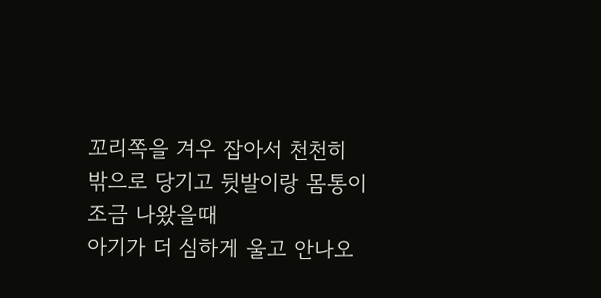꼬리쪽을 겨우 잡아서 천천히 밖으로 당기고 뒷발이랑 몸통이 조금 나왔을때
아기가 더 심하게 울고 안나오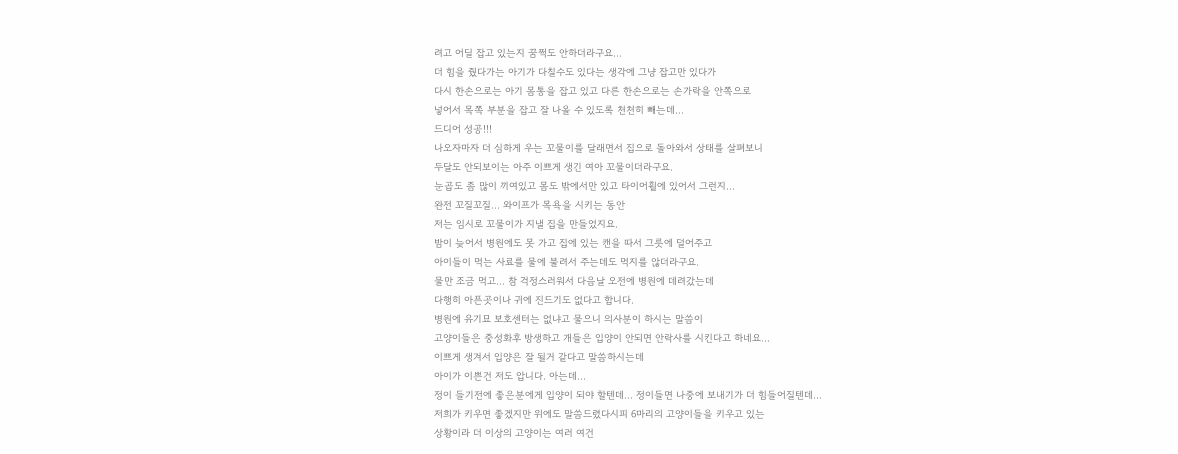려고 어딜 잡고 있는지 꿈쩍도 안하더라구요...
더 힘을 줬다가는 아기가 다칠수도 있다는 생각에 그냥 잡고만 있다가
다시 한손으로는 아기 몸통을 잡고 있고 다른 한손으로는 손가락을 안쪽으로
넣어서 목쪽 부분을 잡고 잘 나올 수 있도록 천천히 빼는데...
드디어 성공!!!
나오자마자 더 심하게 우는 꼬물이를 달래면서 집으로 돌아와서 상태를 살펴보니
두달도 안되보이는 아주 이쁘게 생긴 여아 꼬물이더라구요.
눈곱도 좀 많이 끼여있고 몸도 밖에서만 있고 타이어휠에 있어서 그런지...
완전 꼬질꼬질... 와이프가 목욕을 시키는 동안
저는 임시로 꼬물이가 지낼 집을 만들었지요.
밤이 늦어서 병원에도 못 가고 집에 있는 캔을 따서 그릇에 덜어주고
아이들이 먹는 사료를 물에 불려서 주는데도 먹지를 않더라구요.
물만 조금 먹고... 참 걱정스러워서 다음날 오전에 병원에 데려갔는데
다행히 아픈곳이나 귀에 진드기도 없다고 합니다.
병원에 유기묘 보호센터는 없냐고 물으니 의사분이 하시는 말씀이
고양이들은 중성화후 방생하고 개들은 입양이 안되면 안락사를 시킨다고 하네요...
이쁘게 생겨서 입양은 잘 될거 같다고 말씀하시는데
아이가 이쁜건 저도 압니다. 아는데...
정이 들기전에 좋은분에게 입양이 되야 할텐데... 정이들면 나중에 보내기가 더 힘들어질텐데...
저희가 키우면 좋겠지만 위에도 말씀드렸다시피 6마리의 고양이들을 키우고 있는
상황이라 더 이상의 고양이는 여러 여건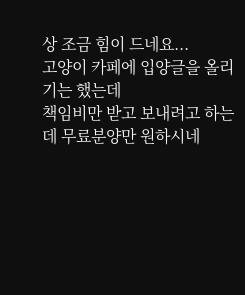상 조금 힘이 드네요...
고양이 카페에 입양글을 올리기는 했는데
책임비만 받고 보내려고 하는데 무료분양만 원하시네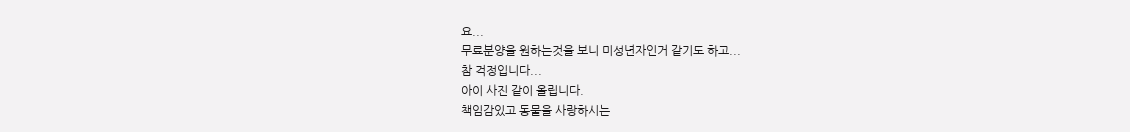요...
무료분양을 원하는것을 보니 미성년자인거 같기도 하고...
참 걱정입니다...
아이 사진 같이 올립니다.
책임감있고 동물을 사랑하시는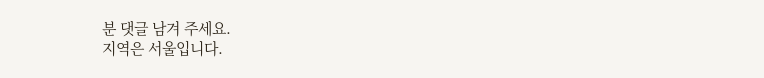분 댓글 남겨 주세요.
지역은 서울입니다.